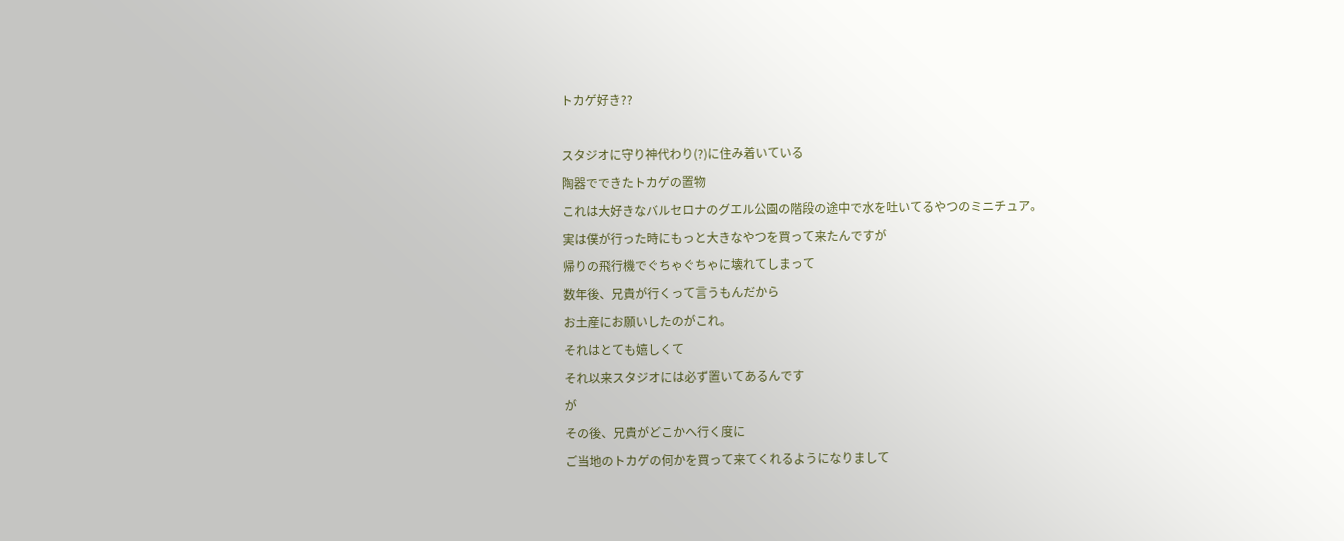トカゲ好き??

スタジオに守り神代わり(?)に住み着いている
陶器でできたトカゲの置物
これは大好きなバルセロナのグエル公園の階段の途中で水を吐いてるやつのミニチュア。
実は僕が行った時にもっと大きなやつを買って来たんですが
帰りの飛行機でぐちゃぐちゃに壊れてしまって
数年後、兄貴が行くって言うもんだから
お土産にお願いしたのがこれ。
それはとても嬉しくて
それ以来スタジオには必ず置いてあるんです
が
その後、兄貴がどこかへ行く度に
ご当地のトカゲの何かを買って来てくれるようになりまして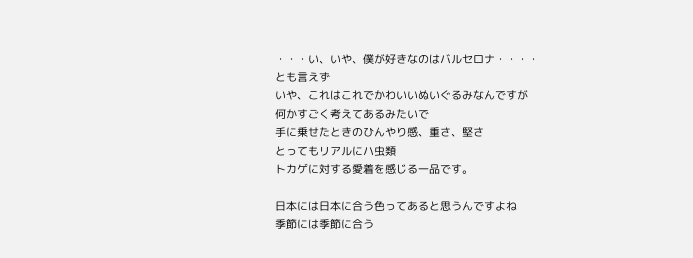・・・い、いや、僕が好きなのはバルセロナ・・・・
とも言えず
いや、これはこれでかわいいぬいぐるみなんですが
何かすごく考えてあるみたいで
手に乗せたときのひんやり感、重さ、堅さ
とってもリアルにハ虫類
トカゲに対する愛着を感じる一品です。

日本には日本に合う色ってあると思うんですよね
季節には季節に合う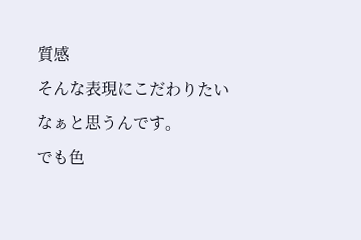質感
そんな表現にこだわりたいなぁと思うんです。
でも色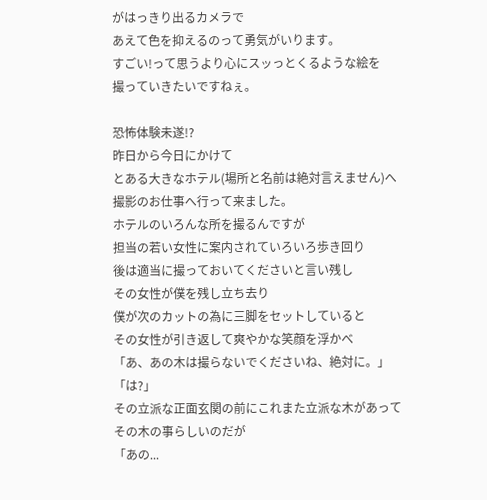がはっきり出るカメラで
あえて色を抑えるのって勇気がいります。
すごい!って思うより心にスッっとくるような絵を
撮っていきたいですねぇ。

恐怖体験未遂!?
昨日から今日にかけて
とある大きなホテル(場所と名前は絶対言えません)へ
撮影のお仕事へ行って来ました。
ホテルのいろんな所を撮るんですが
担当の若い女性に案内されていろいろ歩き回り
後は適当に撮っておいてくださいと言い残し
その女性が僕を残し立ち去り
僕が次のカットの為に三脚をセットしていると
その女性が引き返して爽やかな笑顔を浮かべ
「あ、あの木は撮らないでくださいね、絶対に。」
「は?」
その立派な正面玄関の前にこれまた立派な木があって
その木の事らしいのだが
「あの...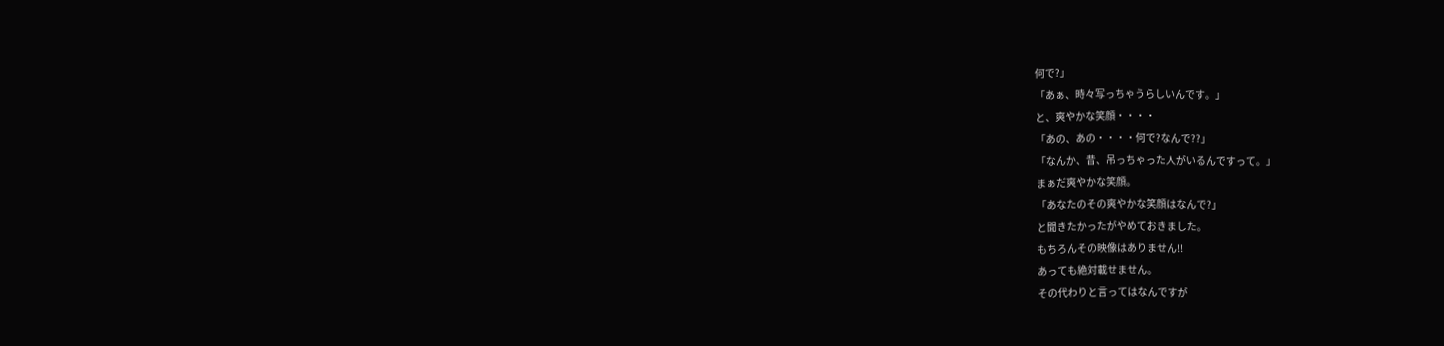何で?」
「あぁ、時々写っちゃうらしいんです。」
と、爽やかな笑顔・・・・
「あの、あの・・・・何で?なんで??」
「なんか、昔、吊っちゃった人がいるんですって。」
まぁだ爽やかな笑顔。
「あなたのその爽やかな笑顔はなんで?」
と聞きたかったがやめておきました。
もちろんその映像はありません!!
あっても絶対載せません。
その代わりと言ってはなんですが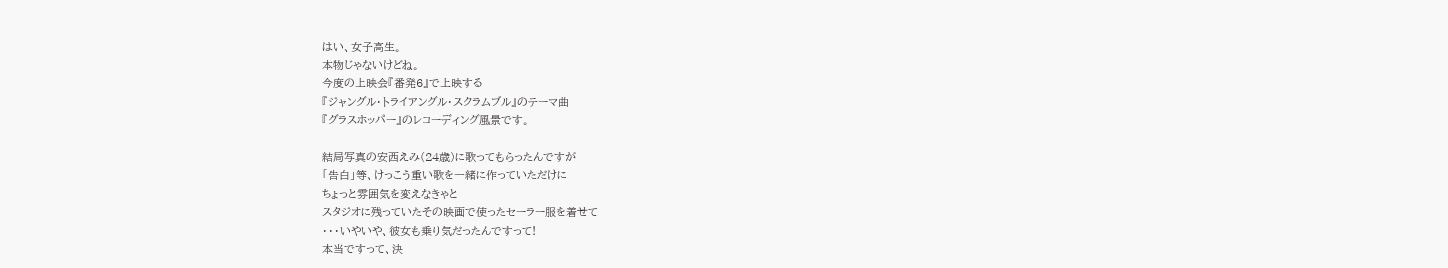はい、女子高生。
本物じゃないけどね。
今度の上映会『番発6』で上映する
『ジャングル・トライアングル・スクラムブル』のテーマ曲
『グラスホッパー』のレコーディング風景です。

結局写真の安西えみ(24歳)に歌ってもらったんですが
「告白」等、けっこう重い歌を一緒に作っていただけに
ちょっと雰囲気を変えなきゃと
スタジオに残っていたその映画で使ったセーラー服を着せて
・・・いやいや、彼女も乗り気だったんですって!
本当ですって、決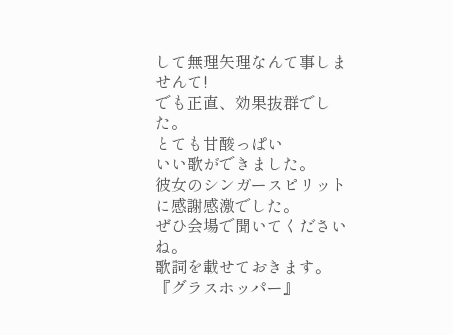して無理矢理なんて事しませんて!
でも正直、効果抜群でした。
とても甘酸っぱい
いい歌ができました。
彼女のシンガースピリットに感謝感激でした。
ぜひ会場で聞いてくださいね。
歌詞を載せておきます。
『グラスホッパー』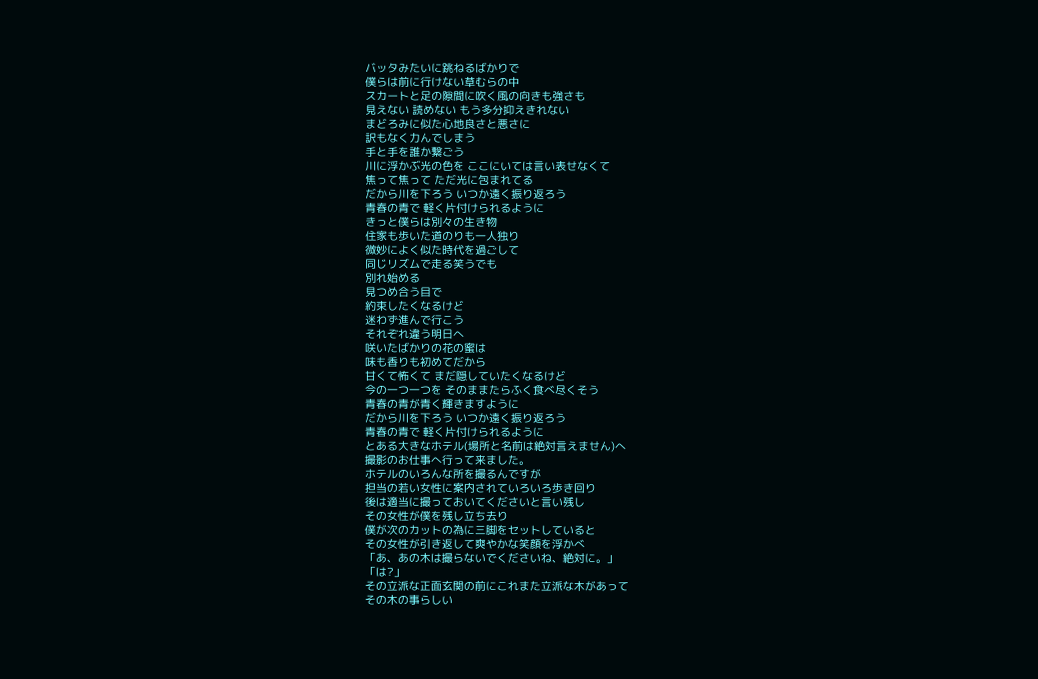バッタみたいに跳ねるばかりで
僕らは前に行けない草むらの中
スカートと足の隙間に吹く風の向きも強さも
見えない 読めない もう多分抑えきれない
まどろみに似た心地良さと悪さに
訳もなく力んでしまう
手と手を誰か繋ごう
川に浮かぶ光の色を ここにいては言い表せなくて
焦って焦って ただ光に包まれてる
だから川を下ろう いつか遠く振り返ろう
青春の青で 軽く片付けられるように
きっと僕らは別々の生き物
住家も歩いた道のりも一人独り
微妙によく似た時代を過ごして
同じリズムで走る笑うでも
別れ始める
見つめ合う目で
約束したくなるけど
迷わず進んで行こう
それぞれ違う明日へ
咲いたばかりの花の蜜は
味も香りも初めてだから
甘くて怖くて まだ隠していたくなるけど
今の一つ一つを そのままたらふく食べ尽くそう
青春の青が青く輝きますように
だから川を下ろう いつか遠く振り返ろう
青春の青で 軽く片付けられるように
とある大きなホテル(場所と名前は絶対言えません)へ
撮影のお仕事へ行って来ました。
ホテルのいろんな所を撮るんですが
担当の若い女性に案内されていろいろ歩き回り
後は適当に撮っておいてくださいと言い残し
その女性が僕を残し立ち去り
僕が次のカットの為に三脚をセットしていると
その女性が引き返して爽やかな笑顔を浮かべ
「あ、あの木は撮らないでくださいね、絶対に。」
「は?」
その立派な正面玄関の前にこれまた立派な木があって
その木の事らしい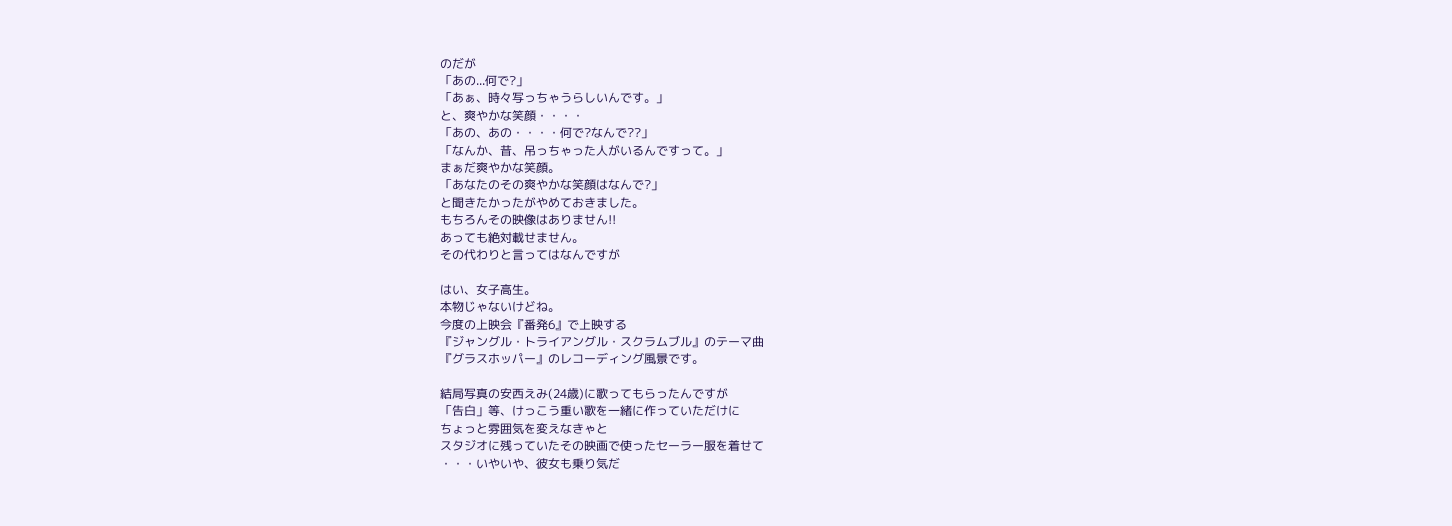のだが
「あの...何で?」
「あぁ、時々写っちゃうらしいんです。」
と、爽やかな笑顔・・・・
「あの、あの・・・・何で?なんで??」
「なんか、昔、吊っちゃった人がいるんですって。」
まぁだ爽やかな笑顔。
「あなたのその爽やかな笑顔はなんで?」
と聞きたかったがやめておきました。
もちろんその映像はありません!!
あっても絶対載せません。
その代わりと言ってはなんですが

はい、女子高生。
本物じゃないけどね。
今度の上映会『番発6』で上映する
『ジャングル・トライアングル・スクラムブル』のテーマ曲
『グラスホッパー』のレコーディング風景です。

結局写真の安西えみ(24歳)に歌ってもらったんですが
「告白」等、けっこう重い歌を一緒に作っていただけに
ちょっと雰囲気を変えなきゃと
スタジオに残っていたその映画で使ったセーラー服を着せて
・・・いやいや、彼女も乗り気だ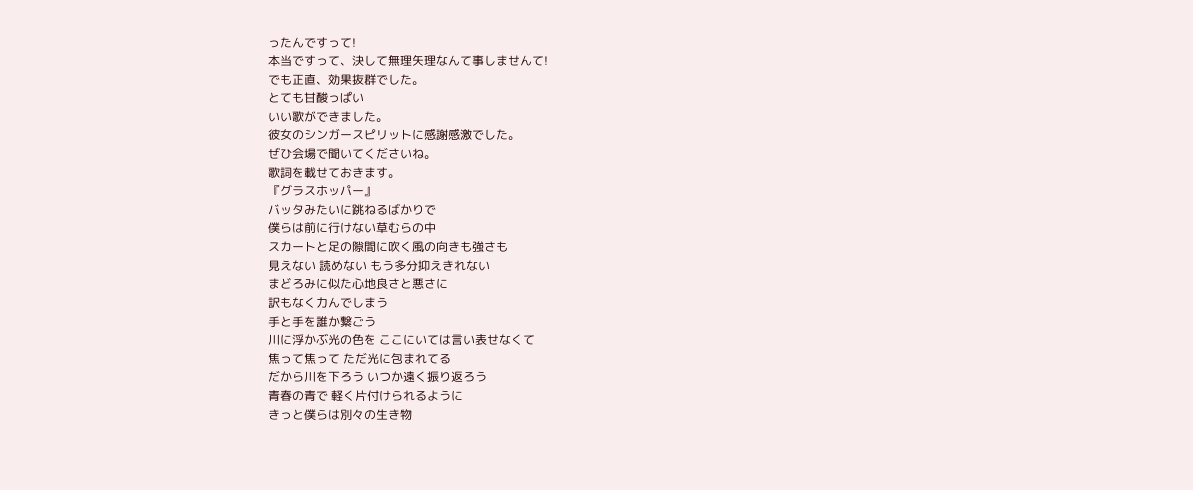ったんですって!
本当ですって、決して無理矢理なんて事しませんて!
でも正直、効果抜群でした。
とても甘酸っぱい
いい歌ができました。
彼女のシンガースピリットに感謝感激でした。
ぜひ会場で聞いてくださいね。
歌詞を載せておきます。
『グラスホッパー』
バッタみたいに跳ねるばかりで
僕らは前に行けない草むらの中
スカートと足の隙間に吹く風の向きも強さも
見えない 読めない もう多分抑えきれない
まどろみに似た心地良さと悪さに
訳もなく力んでしまう
手と手を誰か繋ごう
川に浮かぶ光の色を ここにいては言い表せなくて
焦って焦って ただ光に包まれてる
だから川を下ろう いつか遠く振り返ろう
青春の青で 軽く片付けられるように
きっと僕らは別々の生き物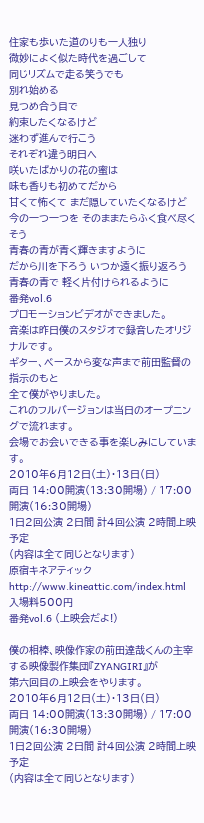住家も歩いた道のりも一人独り
微妙によく似た時代を過ごして
同じリズムで走る笑うでも
別れ始める
見つめ合う目で
約束したくなるけど
迷わず進んで行こう
それぞれ違う明日へ
咲いたばかりの花の蜜は
味も香りも初めてだから
甘くて怖くて まだ隠していたくなるけど
今の一つ一つを そのままたらふく食べ尽くそう
青春の青が青く輝きますように
だから川を下ろう いつか遠く振り返ろう
青春の青で 軽く片付けられるように
番発vol.6
プロモーションビデオができました。
音楽は昨日僕のスタジオで録音したオリジナルです。
ギター、ベースから変な声まで前田監督の指示のもと
全て僕がやりました。
これのフルバージョンは当日のオープニングで流れます。
会場でお会いできる事を楽しみにしています。
2010年6月12日(土)・13日(日)
両日 14:00開演(13:30開場) / 17:00開演(16:30開場)
1日2回公演 2日間 計4回公演 2時間上映予定
(内容は全て同じとなります)
原宿キネアティック
http://www.kineattic.com/index.html
入場料500円
番発vol.6 (上映会だよ!)

僕の相棒、映像作家の前田達哉くんの主宰する映像製作集団『ZYANGIRI』が
第六回目の上映会をやります。
2010年6月12日(土)・13日(日)
両日 14:00開演(13:30開場) / 17:00開演(16:30開場)
1日2回公演 2日間 計4回公演 2時間上映予定
(内容は全て同じとなります)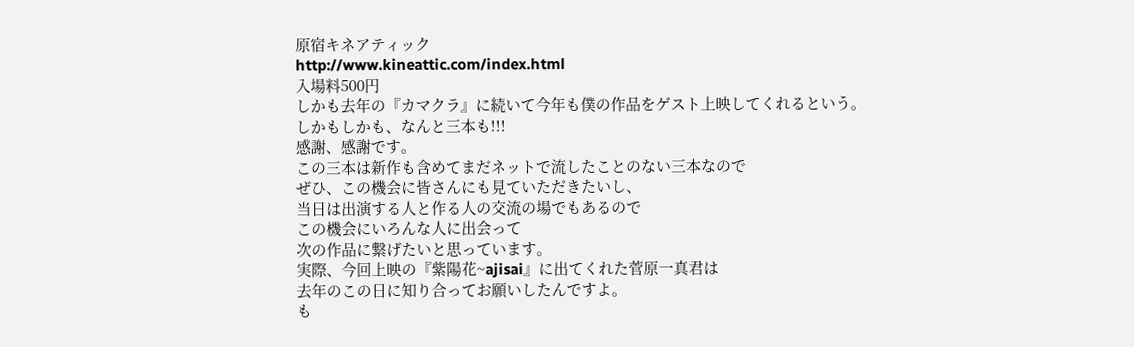原宿キネアティック
http://www.kineattic.com/index.html
入場料500円
しかも去年の『カマクラ』に続いて今年も僕の作品をゲスト上映してくれるという。
しかもしかも、なんと三本も!!!
感謝、感謝です。
この三本は新作も含めてまだネットで流したことのない三本なので
ぜひ、この機会に皆さんにも見ていただきたいし、
当日は出演する人と作る人の交流の場でもあるので
この機会にいろんな人に出会って
次の作品に繋げたいと思っています。
実際、今回上映の『紫陽花~ajisai』に出てくれた菅原一真君は
去年のこの日に知り合ってお願いしたんですよ。
も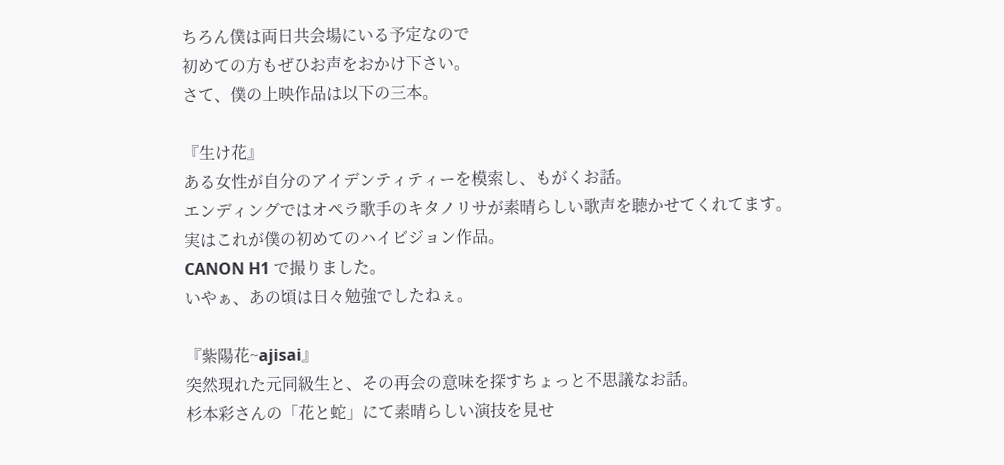ちろん僕は両日共会場にいる予定なので
初めての方もぜひお声をおかけ下さい。
さて、僕の上映作品は以下の三本。

『生け花』
ある女性が自分のアイデンティティーを模索し、もがくお話。
エンディングではオペラ歌手のキタノリサが素晴らしい歌声を聴かせてくれてます。
実はこれが僕の初めてのハイビジョン作品。
CANON H1 で撮りました。
いやぁ、あの頃は日々勉強でしたねぇ。

『紫陽花~ajisai』
突然現れた元同級生と、その再会の意味を探すちょっと不思議なお話。
杉本彩さんの「花と蛇」にて素晴らしい演技を見せ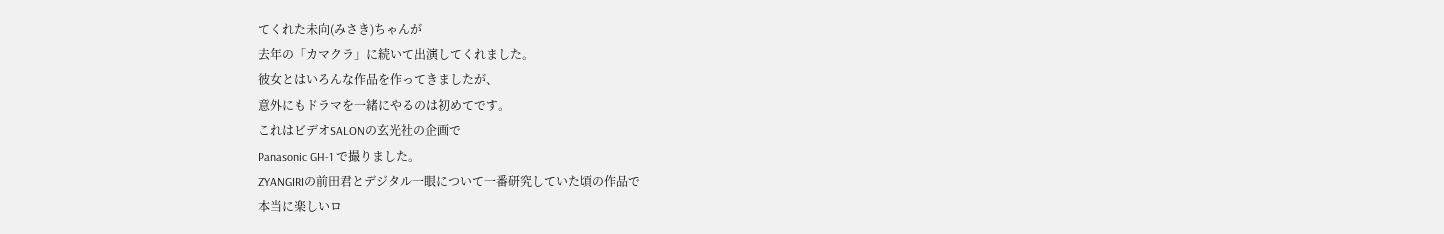てくれた未向(みさき)ちゃんが
去年の「カマクラ」に続いて出演してくれました。
彼女とはいろんな作品を作ってきましたが、
意外にもドラマを一緒にやるのは初めてです。
これはビデオSALONの玄光社の企画で
Panasonic GH-1 で撮りました。
ZYANGIRIの前田君とデジタル一眼について一番研究していた頃の作品で
本当に楽しいロ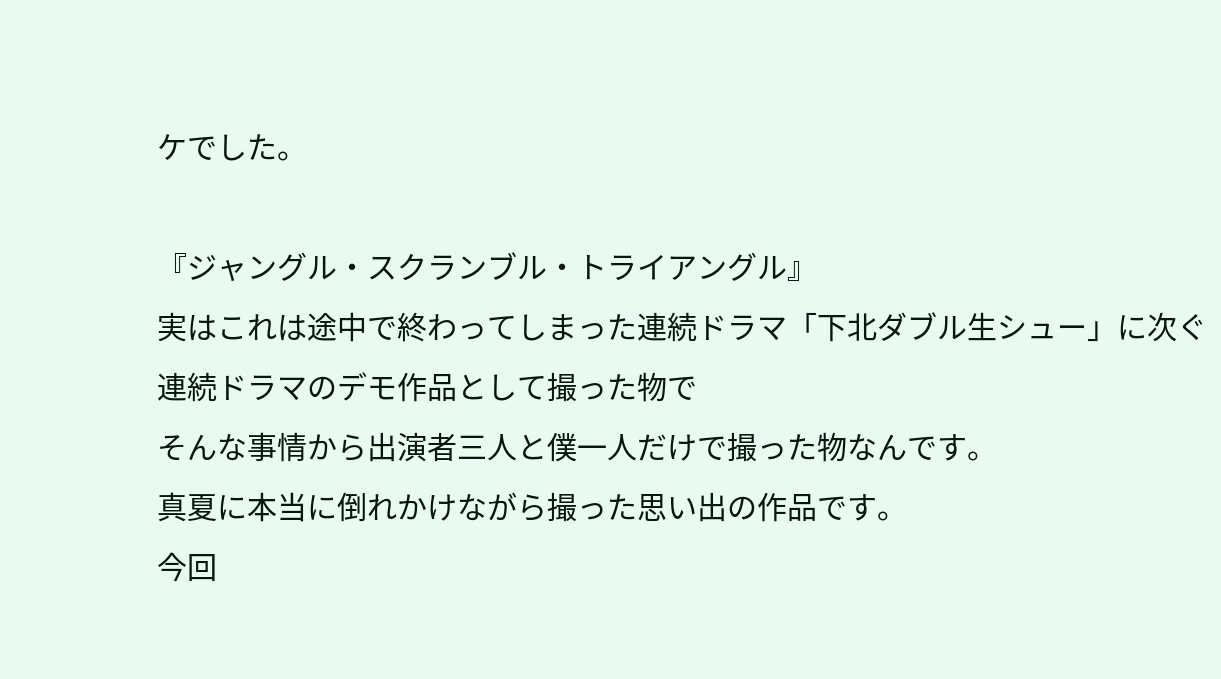ケでした。

『ジャングル・スクランブル・トライアングル』
実はこれは途中で終わってしまった連続ドラマ「下北ダブル生シュー」に次ぐ
連続ドラマのデモ作品として撮った物で
そんな事情から出演者三人と僕一人だけで撮った物なんです。
真夏に本当に倒れかけながら撮った思い出の作品です。
今回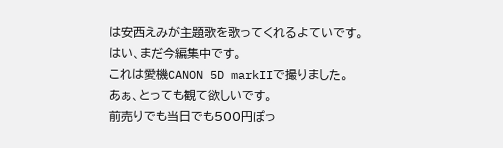は安西えみが主題歌を歌ってくれるよていです。
はい、まだ今編集中です。
これは愛機CANON 5D markIIで撮りました。
あぁ、とっても観て欲しいです。
前売りでも当日でも500円ぽっ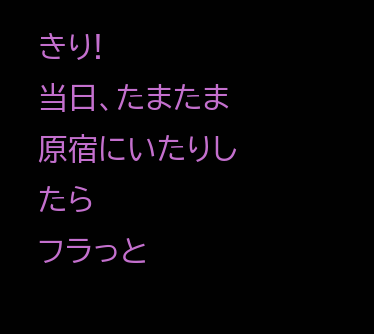きり!
当日、たまたま原宿にいたりしたら
フラっと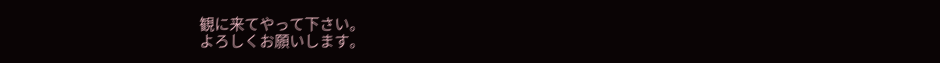観に来てやって下さい。
よろしくお願いします。